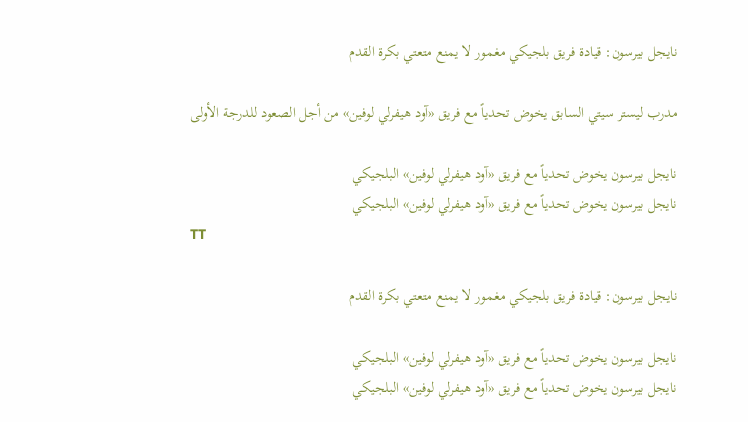نايجل بيرسون: قيادة فريق بلجيكي مغمور لا يمنع متعتي بكرة القدم

مدرب ليستر سيتي السابق يخوض تحدياً مع فريق «آود هيفرلي لوفين» من أجل الصعود للدرجة الأولى

نايجل بيرسون يخوض تحدياً مع فريق «آود هيفرلي لوفين» البلجيكي
نايجل بيرسون يخوض تحدياً مع فريق «آود هيفرلي لوفين» البلجيكي
TT

نايجل بيرسون: قيادة فريق بلجيكي مغمور لا يمنع متعتي بكرة القدم

نايجل بيرسون يخوض تحدياً مع فريق «آود هيفرلي لوفين» البلجيكي
نايجل بيرسون يخوض تحدياً مع فريق «آود هيفرلي لوفين» البلجيكي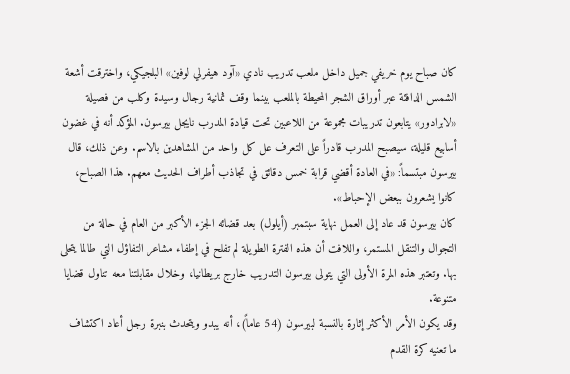كان صباح يوم خريفي جميل داخل ملعب تدريب نادي «آود هيفرلي لوفين» البلجيكي، واخترقت أشعة الشمس الدافئة عبر أوراق الشجر المحيطة بالملعب بينما وقف ثمانية رجال وسيدة وكلب من فصيلة «لابرادور» يتابعون تدريبات مجموعة من اللاعبين تحت قيادة المدرب نايجل بيرسون. المؤكد أنه في غضون أسابيع قليلة، سيصبح المدرب قادراً على التعرف عل كل واحد من المشاهدين بالاسم. وعن ذلك، قال بيرسون مبتسماً: «في العادة أقضي قرابة خمس دقائق في تجاذب أطراف الحديث معهم. هذا الصباح، كانوا يشعرون ببعض الإحباط».
كان بيرسون قد عاد إلى العمل نهاية سبتمبر (أيلول) بعد قضائه الجزء الأكبر من العام في حالة من التجوال والتنقل المستمر، واللافت أن هذه الفترة الطويلة لم تفلح في إطفاء مشاعر التفاؤل التي طالما يتحلى بها. وتعتبر هذه المرة الأولى التي يتولى بيرسون التدريب خارج بريطانيا، وخلال مقابلتنا معه تناول قضايا متنوعة.
وقد يكون الأمر الأكثر إثارة بالنسبة لبيرسون (54 عاماً)، أنه يبدو ويتحدث بنبرة رجل أعاد اكتشاف ما تعنيه كرة القدم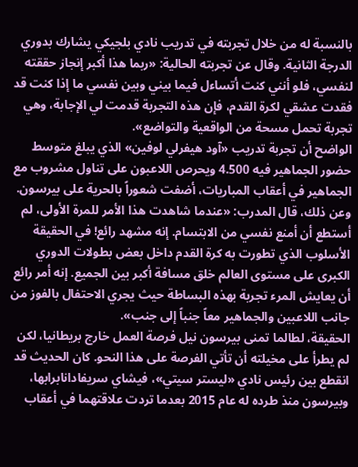بالنسبة له من خلال تجربته في تدريب نادي بلجيكي يشارك بدوري الدرجة الثانية. وقال عن تجربته الحالية: «ربما هذا أكبر إنجاز حققته لنفسي، فلو أنني كنت أتساءل فيما بيني وبين نفسي ما إذا كنت قد فقدت عشقي لكرة القدم، فإن هذه التجربة قدمت لي الإجابة، وهي تجربة تحمل مسحة من الواقعية والتواضع».
الواضح أن تجربة تدريب «آود هيفرلي لوفين» الذي يبلغ متوسط حضور الجماهير فيه 4.500 ويحرص اللاعبون على تناول مشروب مع الجماهير في أعقاب المباريات، أضفت شعوراً بالحرية على بيرسون. وعن ذلك، قال المدرب: «عندما شاهدت هذا الأمر للمرة الأولى، لم أستطع أن أمنع نفسي من الابتسام. إنه مشهد رائع! في الحقيقة الأسلوب الذي تطورت به كرة القدم داخل بعض بطولات الدوري الكبرى على مستوى العالم خلق مسافة أكبر بين الجميع. إنه أمر رائع أن يعايش المرء تجربة بهذه البساطة حيث يجري الاحتفال بالفوز من جانب اللاعبين والجماهير معاً جنباً إلى جنب».
الحقيقة، لطالما تمنى بيرسون نيل فرصة العمل خارج بريطانيا، لكن لم يطرأ على مخيلته أن تأتي الفرصة على هذا النحو. كان الحديث قد انقطع بين رئيس نادي «ليستر سيتي»، فيشاي سريفادانابرابها، وبيرسون منذ طرده له عام 2015 بعدما تردت علاقتهما في أعقاب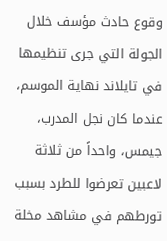وقوع حادث مؤسف خلال الجولة التي جرى تنظيمها في تايلاند نهاية الموسم، عندما كان نجل المدرب، جيمس، واحداً من ثلاثة لاعبين تعرضوا للطرد بسبب تورطهم في مشاهد مخلة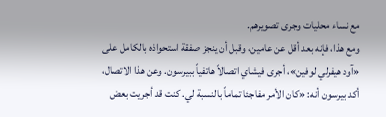مع نساء محليات وجرى تصويرهم.
ومع هذا، فإنه بعد أقل عن عامين، وقبل أن ينجز صفقة استحواذه بالكامل على «آود هيفرلي لوفين»، أجرى فيشاي اتصالاً هاتفياً ببيرسون. وعن هذا الاتصال، أكد بيرسون أنه: «كان الأمر مفاجئا تماماً بالنسبة لي. كنت قد أجريت بعض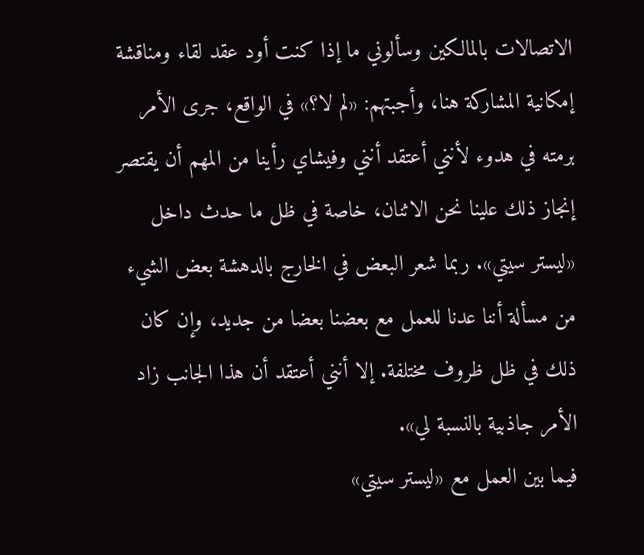الاتصالات بالمالكين وسألوني ما إذا كنت أود عقد لقاء ومناقشة إمكانية المشاركة هنا، وأجبتهم: «لم لا؟» في الواقع، جرى الأمر برمته في هدوء لأنني أعتقد أنني وفيشاي رأينا من المهم أن يقتصر إنجاز ذلك علينا نحن الاثنان، خاصة في ظل ما حدث داخل «ليستر سيتي». ربما شعر البعض في الخارج بالدهشة بعض الشيء من مسألة أننا عدنا للعمل مع بعضنا بعضا من جديد، وإن كان ذلك في ظل ظروف مختلفة. إلا أنني أعتقد أن هذا الجانب زاد الأمر جاذبية بالنسبة لي».
فيما بين العمل مع «ليستر سيتي»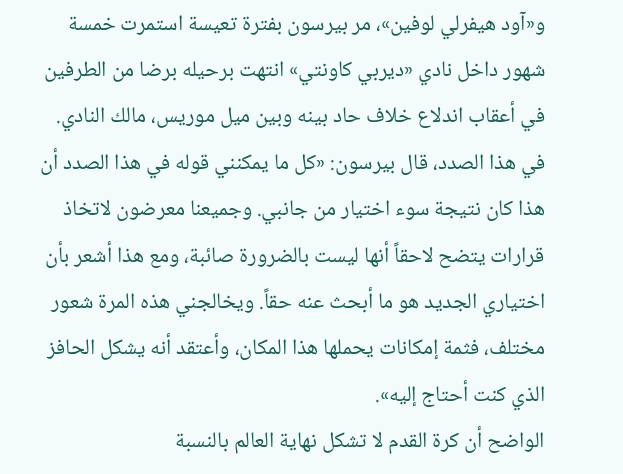و«آود هيفرلي لوفين»، مر بيرسون بفترة تعيسة استمرت خمسة شهور داخل نادي «ديربي كاونتي» انتهت برحيله برضا من الطرفين في أعقاب اندلاع خلاف حاد بينه وبين ميل موريس، مالك النادي. في هذا الصدد، قال بيرسون: «كل ما يمكنني قوله في هذا الصدد أن هذا كان نتيجة سوء اختيار من جانبي. وجميعنا معرضون لاتخاذ قرارات يتضح لاحقاً أنها ليست بالضرورة صائبة، ومع هذا أشعر بأن اختياري الجديد هو ما أبحث عنه حقاً. ويخالجني هذه المرة شعور مختلف، فثمة إمكانات يحملها هذا المكان، وأعتقد أنه يشكل الحافز الذي كنت أحتاج إليه».
الواضح أن كرة القدم لا تشكل نهاية العالم بالنسبة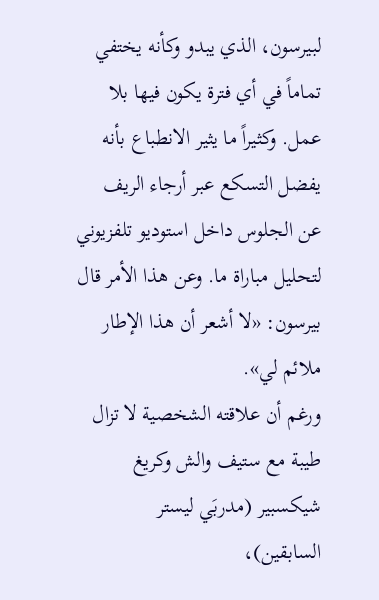لبيرسون، الذي يبدو وكأنه يختفي تماماً في أي فترة يكون فيها بلا عمل. وكثيراً ما يثير الانطباع بأنه يفضل التسكع عبر أرجاء الريف عن الجلوس داخل استوديو تلفزيوني لتحليل مباراة ما. وعن هذا الأمر قال بيرسون: «لا أشعر أن هذا الإطار ملائم لي».
ورغم أن علاقته الشخصية لا تزال طيبة مع ستيف والش وكريغ شيكسبير (مدربَي ليستر السابقين)،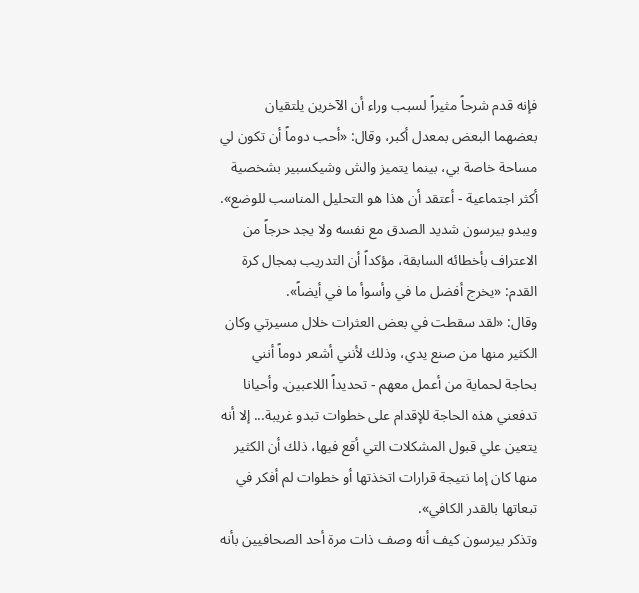فإنه قدم شرحاً مثيراً لسبب وراء أن الآخرين يلتقيان بعضهما البعض بمعدل أكبر، وقال: «أحب دوماً أن تكون لي مساحة خاصة بي، بينما يتميز والش وشيكسبير بشخصية أكثر اجتماعية - أعتقد أن هذا هو التحليل المناسب للوضع».
ويبدو بيرسون شديد الصدق مع نفسه ولا يجد حرجاً من الاعتراف بأخطائه السابقة، مؤكداً أن التدريب بمجال كرة القدم: «يخرج أفضل ما في وأسوأ ما في أيضاً».
وقال: «لقد سقطت في بعض العثرات خلال مسيرتي وكان الكثير منها من صنع يدي، وذلك لأنني أشعر دوماً أنني بحاجة لحماية من أعمل معهم - تحديداً اللاعبين. وأحيانا تدفعني هذه الحاجة للإقدام على خطوات تبدو غريبة... إلا أنه يتعين علي قبول المشكلات التي أقع فيها، ذلك أن الكثير منها كان إما نتيجة قرارات اتخذتها أو خطوات لم أفكر في تبعاتها بالقدر الكافي».
وتذكر بيرسون كيف أنه وصف ذات مرة أحد الصحافيين بأنه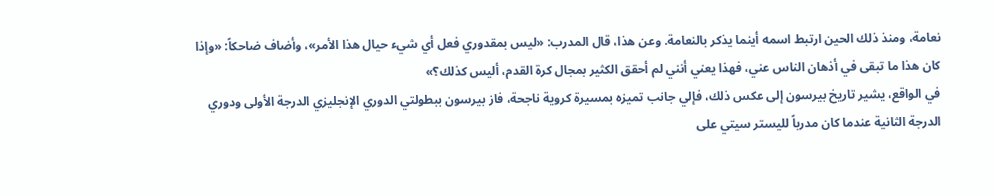نعامة، ومنذ ذلك الحين ارتبط اسمه أينما يذكر بالنعامة. وعن هذا، قال المدرب: «ليس بمقدوري فعل أي شيء حيال هذا الأمر»، وأضاف ضاحكاً: «وإذا كان هذا ما تبقى في أذهان الناس عني، فهذا يعني أنني لم أحقق الكثير بمجال كرة القدم، أليس كذلك؟»
في الواقع، يشير تاريخ بيرسون إلى عكس ذلك، فإلي جانب تميزه بمسيرة كروية ناجحة، فاز بيرسون ببطولتي الدوري الإنجليزي الدرجة الأولى ودوري الدرجة الثانية عندما كان مدرباً لليستر سيتي على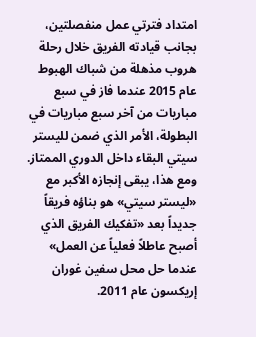امتداد فترتي عمل منفصلتين، بجانب قيادته الفريق خلال رحلة هروب مذهلة من شباك الهبوط عام 2015 عندما فاز في سبع مباريات من آخر سبع مباريات في البطولة، الأمر الذي ضمن لليستر سيتي البقاء داخل الدوري الممتاز. ومع هذا، يبقى إنجازه الأكبر مع «ليستر سيتي» هو بناؤه فريقاً جديداً بعد «تفكيك الفريق الذي أصبح عاطلاً فعلياً عن العمل» عندما حل محل سفين غوران إريكسون عام 2011.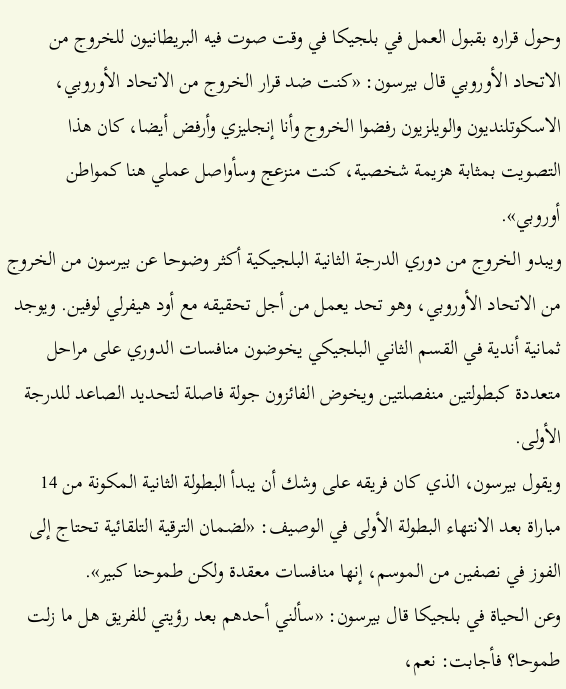وحول قراره بقبول العمل في بلجيكا في وقت صوت فيه البريطانيون للخروج من الاتحاد الأوروبي قال بيرسون: «كنت ضد قرار الخروج من الاتحاد الأوروبي، الاسكوتلنديون والويلزيون رفضوا الخروج وأنا إنجليزي وأرفض أيضا، كان هذا التصويت بمثابة هزيمة شخصية، كنت منزعج وسأواصل عملي هنا كمواطن أوروبي».
ويبدو الخروج من دوري الدرجة الثانية البلجيكية أكثر وضوحا عن بيرسون من الخروج من الاتحاد الأوروبي، وهو تحد يعمل من أجل تحقيقه مع أود هيفرلي لوفين. ويوجد ثمانية أندية في القسم الثاني البلجيكي يخوضون منافسات الدوري على مراحل متعددة كبطولتين منفصلتين ويخوض الفائزون جولة فاصلة لتحديد الصاعد للدرجة الأولى.
ويقول بيرسون، الذي كان فريقه على وشك أن يبدأ البطولة الثانية المكونة من 14 مباراة بعد الانتهاء البطولة الأولى في الوصيف: «لضمان الترقية التلقائية تحتاج إلى الفوز في نصفين من الموسم، إنها منافسات معقدة ولكن طموحنا كبير».
وعن الحياة في بلجيكا قال بيرسون: «سألني أحدهم بعد رؤيتي للفريق هل ما زلت طموحا؟ فأجابت: نعم،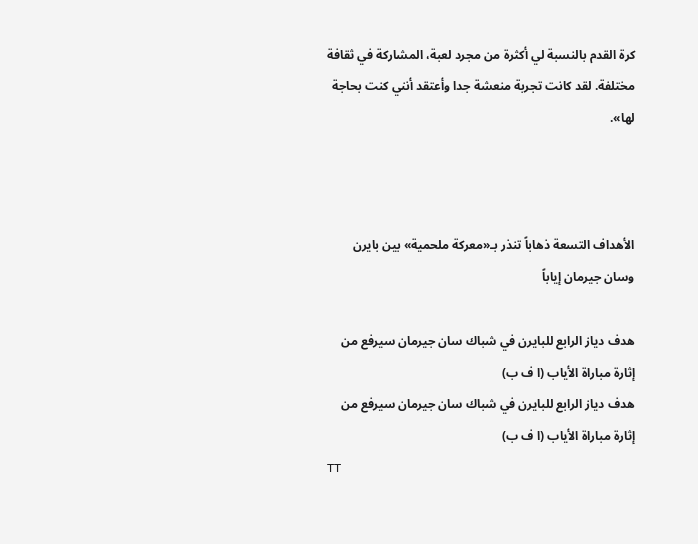كرة القدم بالنسبة لي أكثرة من مجرد لعبة، المشاركة في ثقافة مختلفة. لقد كانت تجربة منعشة جدا وأعتقد أنني كنت بحاجة لها».



الأهداف التسعة ذهاباً تنذر بـ«معركة ملحمية» بين بايرن وسان جيرمان إياباً

هدف دياز الرابع للبايرن في شباك سان جيرمان سيرفع من إثارة مباراة الأياب (ا ف ب)
هدف دياز الرابع للبايرن في شباك سان جيرمان سيرفع من إثارة مباراة الأياب (ا ف ب)
TT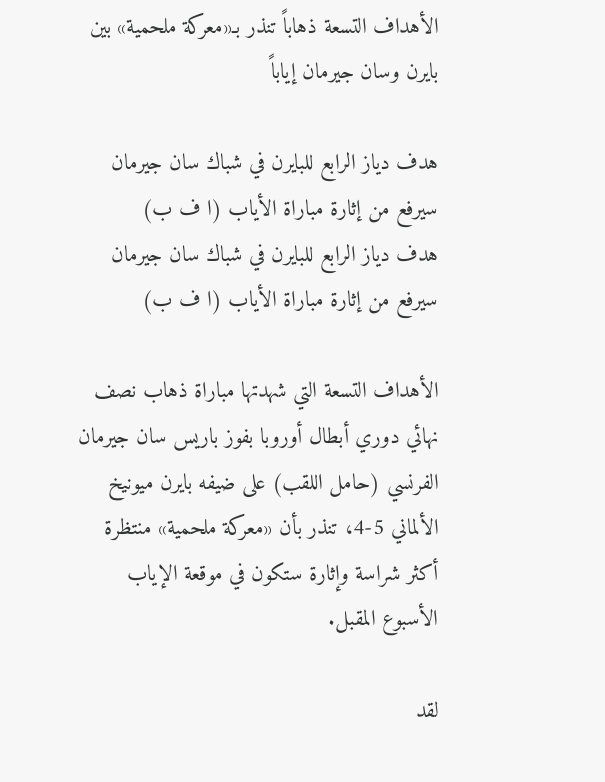الأهداف التسعة ذهاباً تنذر بـ«معركة ملحمية» بين بايرن وسان جيرمان إياباً

هدف دياز الرابع للبايرن في شباك سان جيرمان سيرفع من إثارة مباراة الأياب (ا ف ب)
هدف دياز الرابع للبايرن في شباك سان جيرمان سيرفع من إثارة مباراة الأياب (ا ف ب)

الأهداف التسعة التي شهدتها مباراة ذهاب نصف نهائي دوري أبطال أوروبا بفوز باريس سان جيرمان الفرنسي (حامل اللقب) على ضيفه بايرن ميونيخ الألماني 5-4، تنذر بأن «معركة ملحمية» منتظرة أكثر شراسة وإثارة ستكون في موقعة الإياب الأسبوع المقبل.

لقد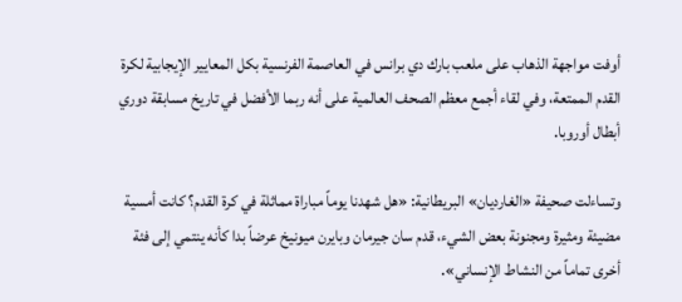أوفت مواجهة الذهاب على ملعب بارك دي برانس في العاصمة الفرنسية بكل المعايير الإيجابية لكرة القدم الممتعة، وفي لقاء أجمع معظم الصحف العالمية على أنه ربما الأفضل في تاريخ مسابقة دوري أبطال أوروبا.

وتساءلت صحيفة «الغارديان» البريطانية: «هل شهدنا يوماً مباراة مماثلة في كرة القدم؟ كانت أمسية مضيئة ومثيرة ومجنونة بعض الشيء، قدم سان جيرمان وبايرن ميونيخ عرضاً بدا كأنه ينتمي إلى فئة أخرى تماماً من النشاط الإنساني».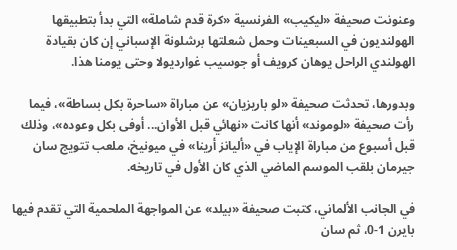وعنونت صحيفة «ليكيب» الفرنسية «كرة قدم شاملة» التي بدأ بتطبيقها الهولنديون في السبعينات وحمل شعلتها برشلونة الإسباني إن كان بقيادة الهولندي الراحل يوهان كرويف أو جوسيب غوارديولا وحتى يومنا هذا.

وبدورها، تحدثت صحيفة «لو باريزيان» عن مباراة «ساحرة بكل بساطة»، فيما رأت صحيفة «لوموند» أنها كانت «نهائي قبل الأوان... أوفى بكل وعوده»، وذلك قبل أسبوع من مباراة الإياب في «أليانز أرينا» في ميونيخ، ملعب تتويج سان جيرمان بلقب الموسم الماضي الذي كان الأول في تاريخه.

في الجانب الألماني، كتبت صحيفة «بيلد» عن المواجهة الملحمية التي تقدم فيها بايرن 1-0، ثم سان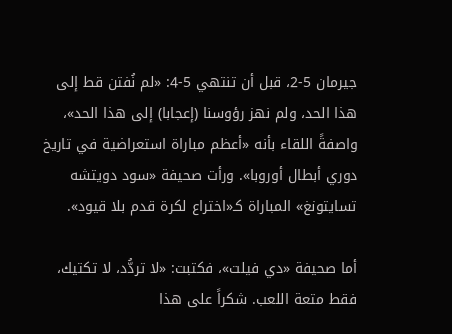جيرمان 5-2، قبل أن تنتهي 5-4: «لم نُفتن قط إلى هذا الحد، ولم نهز رؤوسنا (إعجابا) إلى هذا الحد»، واصفةً اللقاء بأنه «أعظم مباراة استعراضية في تاريخ دوري أبطال أوروبا». ورأت صحيفة «سود دويتشه تسايتونغ» المباراة كـ«اختراع لكرة قدم بلا قيود».

أما صحيفة «دي فيلت»، فكتبت: «لا تردُّد، لا تكتيك، فقط متعة اللعب. شكراً على هذا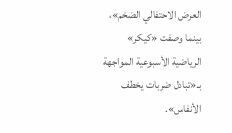العرض الاحتفالي الضخم»، بينما وصفت «كيكر» الرياضية الأسبوعية المواجهة بـ«تبادل ضربات يخطف الأنفاس».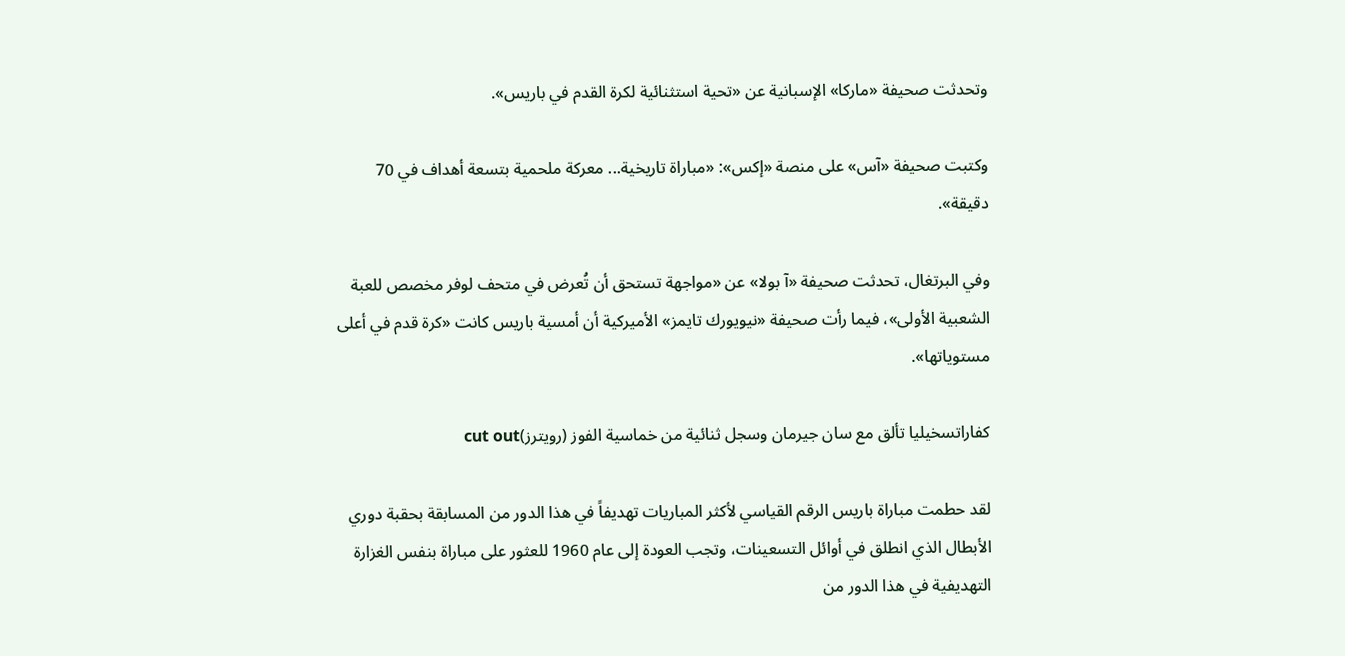وتحدثت صحيفة «ماركا» الإسبانية عن «تحية استثنائية لكرة القدم في باريس».

وكتبت صحيفة «آس» على منصة «إكس»: «مباراة تاريخية... معركة ملحمية بتسعة أهداف في 70 دقيقة».

وفي البرتغال، تحدثت صحيفة «آ بولا» عن «مواجهة تستحق أن تُعرض في متحف لوفر مخصص للعبة الشعبية الأولى»، فيما رأت صحيفة «نيويورك تايمز» الأميركية أن أمسية باريس كانت «كرة قدم في أعلى مستوياتها».

كفاراتسخيليا تألق مع سان جيرمان وسجل ثنائية من خماسية الفوز (رويترز)cut out

لقد حطمت مباراة باريس الرقم القياسي لأكثر المباريات تهديفاً في هذا الدور من المسابقة بحقبة دوري الأبطال الذي انطلق في أوائل التسعينات، وتجب العودة إلى عام 1960 للعثور على مباراة بنفس الغزارة التهديفية في هذا الدور من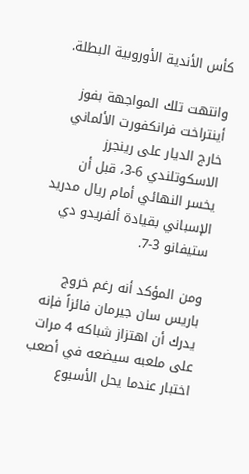كأس الأندية الأوروبية البطلة.

وانتهت تلك المواجهة بفوز أينتراخت فرانكفورت الألماني خارج الديار على رينجرز الاسكوتلندي 6-3، قبل أن يخسر النهائي أمام ريال مدريد الإسباني بقيادة ألفريدو دي ستيفانو 3-7.

ومن المؤكد أنه رغم خروج باريس سان جيرمان فائزاً فإنه يدرك أن اهتزاز شباكه 4 مرات على ملعبه سيضعه في أصعب اختبار عندما يحل الأسبوع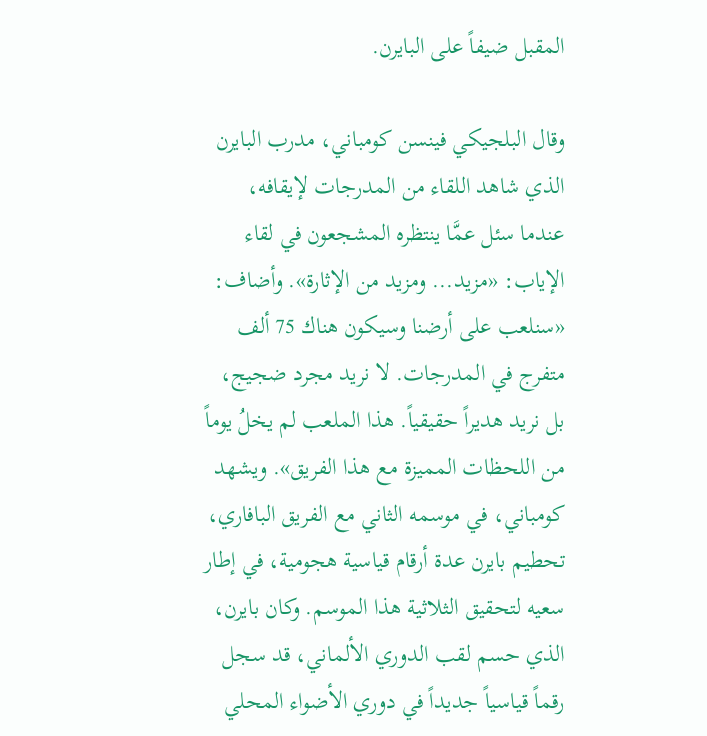المقبل ضيفاً على البايرن.

وقال البلجيكي فينسن كومباني، مدرب البايرن الذي شاهد اللقاء من المدرجات لإيقافه، عندما سئل عمَّا ينتظره المشجعون في لقاء الإياب: «مزيد... ومزيد من الإثارة». وأضاف: «سنلعب على أرضنا وسيكون هناك 75 ألف متفرج في المدرجات. لا نريد مجرد ضجيج، بل نريد هديراً حقيقياً. هذا الملعب لم يخلُ يوماً من اللحظات المميزة مع هذا الفريق». ويشهد كومباني، في موسمه الثاني مع الفريق البافاري، تحطيم بايرن عدة أرقام قياسية هجومية، في إطار سعيه لتحقيق الثلاثية هذا الموسم. وكان بايرن، الذي حسم لقب الدوري الألماني، قد سجل رقماً قياسياً جديداً في دوري الأضواء المحلي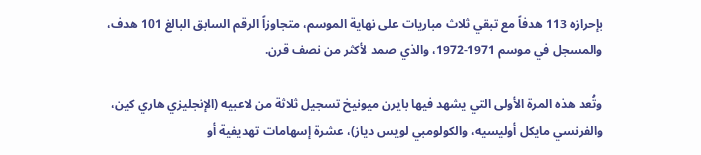بإحرازه 113 هدفاً مع تبقي ثلاث مباريات على نهاية الموسم، متجاوزاً الرقم السابق البالغ 101 هدف، والمسجل في موسم 1971-1972، والذي صمد لأكثر من نصف قرن.

وتُعد هذه المرة الأولى التي يشهد فيها بايرن ميونيخ تسجيل ثلاثة من لاعبيه (الإنجليزي هاري كين، والفرنسي مايكل أوليسيه، والكولومبي لويس دياز)، عشرة إسهامات تهديفية أو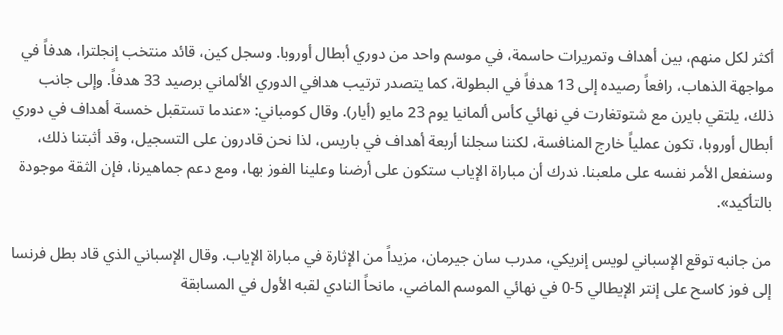أكثر لكل منهم، بين أهداف وتمريرات حاسمة، في موسم واحد من دوري أبطال أوروبا. وسجل كين، قائد منتخب إنجلترا، هدفاً في مواجهة الذهاب، رافعاً رصيده إلى 13 هدفاً في البطولة، كما يتصدر ترتيب هدافي الدوري الألماني برصيد 33 هدفاً. وإلى جانب ذلك، يلتقي بايرن مع شتوتغارت في نهائي كأس ألمانيا يوم 23 مايو (أيار). وقال كومباني: «عندما تستقبل خمسة أهداف في دوري أبطال أوروبا، تكون عملياً خارج المنافسة، لكننا سجلنا أربعة أهداف في باريس، لذا نحن قادرون على التسجيل، وقد أثبتنا ذلك، وسنفعل الأمر نفسه على ملعبنا. ندرك أن مباراة الإياب ستكون على أرضنا وعلينا الفوز بها، ومع دعم جماهيرنا، فإن الثقة موجودة بالتأكيد».

من جانبه توقع الإسباني لويس إنريكي، مدرب سان جيرمان، مزيداً من الإثارة في مباراة الإياب. وقال الإسباني الذي قاد بطل فرنسا إلى فوز كاسح على إنتر الإيطالي 5-0 في نهائي الموسم الماضي، مانحاً النادي لقبه الأول في المسابقة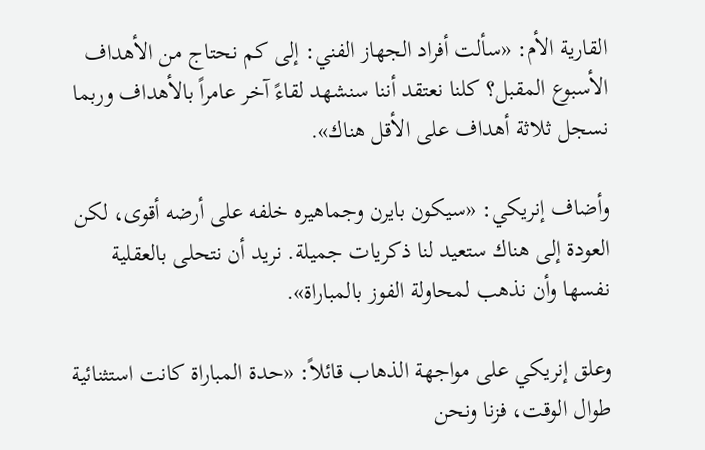القارية الأم: «سألت أفراد الجهاز الفني: إلى كم نحتاج من الأهداف الأسبوع المقبل؟ كلنا نعتقد أننا سنشهد لقاءً آخر عامراً بالأهداف وربما نسجل ثلاثة أهداف على الأقل هناك».

وأضاف إنريكي: «سيكون بايرن وجماهيره خلفه على أرضه أقوى، لكن العودة إلى هناك ستعيد لنا ذكريات جميلة. نريد أن نتحلى بالعقلية نفسها وأن نذهب لمحاولة الفوز بالمباراة».

وعلق إنريكي على مواجهة الذهاب قائلاً: «حدة المباراة كانت استثنائية طوال الوقت، فزنا ونحن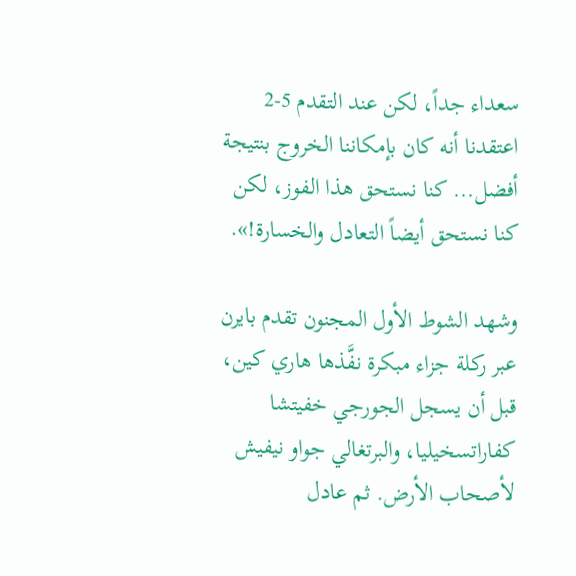سعداء جداً، لكن عند التقدم 5-2 اعتقدنا أنه كان بإمكاننا الخروج بنتيجة أفضل... كنا نستحق هذا الفوز، لكن كنا نستحق أيضاً التعادل والخسارة!».

وشهد الشوط الأول المجنون تقدم بايرن عبر ركلة جزاء مبكرة نفَّذها هاري كين، قبل أن يسجل الجورجي خفيتشا كفاراتسخيليا، والبرتغالي جواو نيفيش لأصحاب الأرض. ثم عادل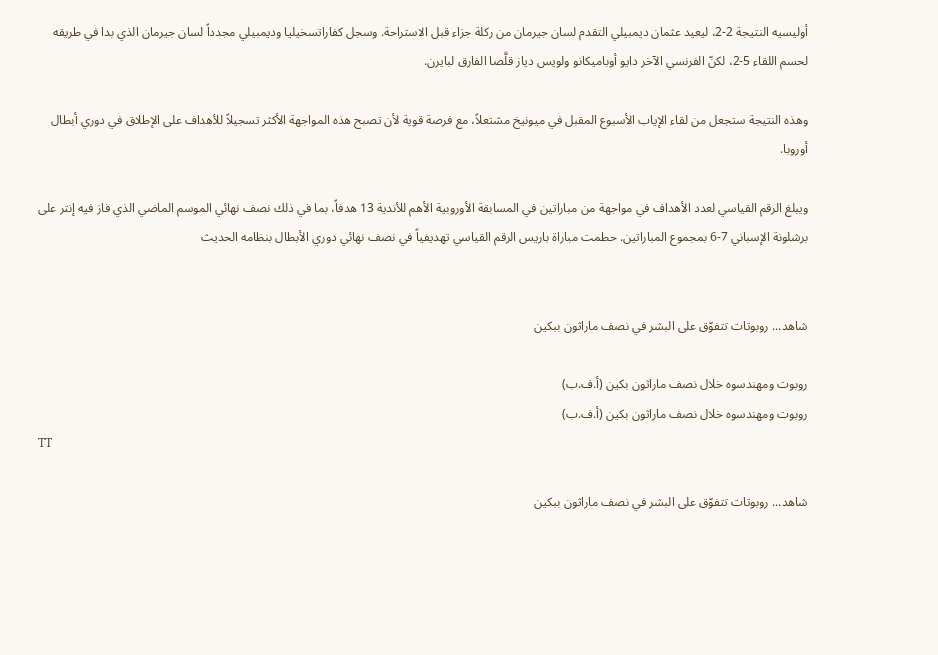أوليسيه النتيجة 2-2، ليعيد عثمان ديمبيلي التقدم لسان جيرمان من ركلة جزاء قبل الاستراحة. وسجل كفاراتسخيليا وديمبيلي مجدداً لسان جيرمان الذي بدا في طريقه لحسم اللقاء 5-2، لكنّ الفرنسي الآخر دايو أوباميكانو ولويس دياز قلَّصا الفارق لبايرن.

وهذه النتيجة ستجعل من لقاء الإياب الأسبوع المقبل في ميونيخ مشتعلاً، مع فرصة قوية لأن تصبح هذه المواجهة الأكثر تسجيلاً للأهداف على الإطلاق في دوري أبطال أوروبا.

ويبلغ الرقم القياسي لعدد الأهداف في مواجهة من مباراتين في المسابقة الأوروبية الأهم للأندية 13 هدفاً، بما في ذلك نصف نهائي الموسم الماضي الذي فاز فيه إنتر على برشلونة الإسباني 7-6 بمجموع المباراتين. حطمت مباراة باريس الرقم القياسي تهديفياً في نصف نهائي دوري الأبطال بنظامه الحديث


شاهد... روبوتات تتفوّق على البشر في نصف ماراثون ببكين

روبوت ومهندسوه خلال نصف ماراثون بكين (أ.ف.ب)
روبوت ومهندسوه خلال نصف ماراثون بكين (أ.ف.ب)
TT

شاهد... روبوتات تتفوّق على البشر في نصف ماراثون ببكين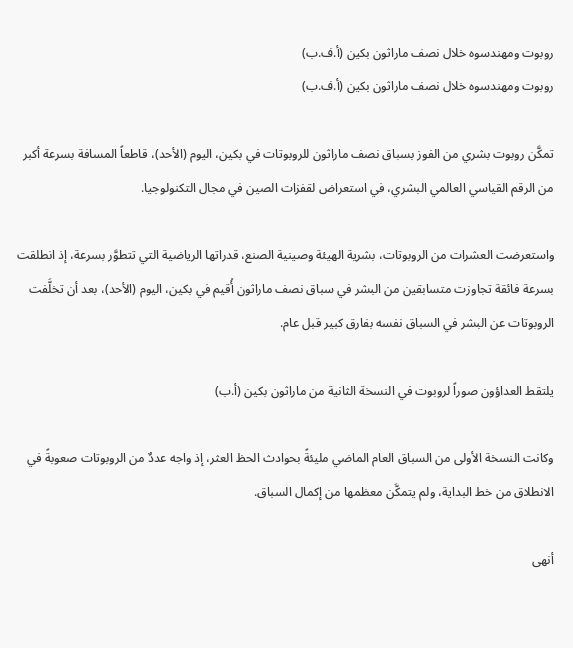روبوت ومهندسوه خلال نصف ماراثون بكين (أ.ف.ب)
روبوت ومهندسوه خلال نصف ماراثون بكين (أ.ف.ب)

تمكَّن روبوت بشري من الفوز بسباق نصف ماراثون للروبوتات في بكين، اليوم (الأحد)، قاطعاً المسافة بسرعة أكبر من الرقم القياسي العالمي البشري، في استعراض لقفزات الصين في مجال التكنولوجيا.

واستعرضت العشرات ‌من الروبوتات، بشرية الهيئة وصينية الصنع، قدراتها الرياضية التي تتطوَّر بسرعة، إذ انطلقت بسرعة فائقة تجاوزت متسابقين من البشر في سباق نصف ماراثون أُقيم في بكين، اليوم (الأحد)، بعد أن تخلَّفت الروبوتات عن البشر في السباق نفسه بفارق كبير قبل عام.

يلتقط العداؤون صوراً لروبوت في النسخة الثانية من ماراثون بكين (أ.ب)

وكانت النسخة الأولى من السباق العام الماضي مليئةً بحوادث الحظ العثر، إذ واجه عددٌ من الروبوتات صعوبةً في الانطلاق من خط البداية، ولم يتمكَّن معظمها ‌من إكمال ‌السباق.

أنهى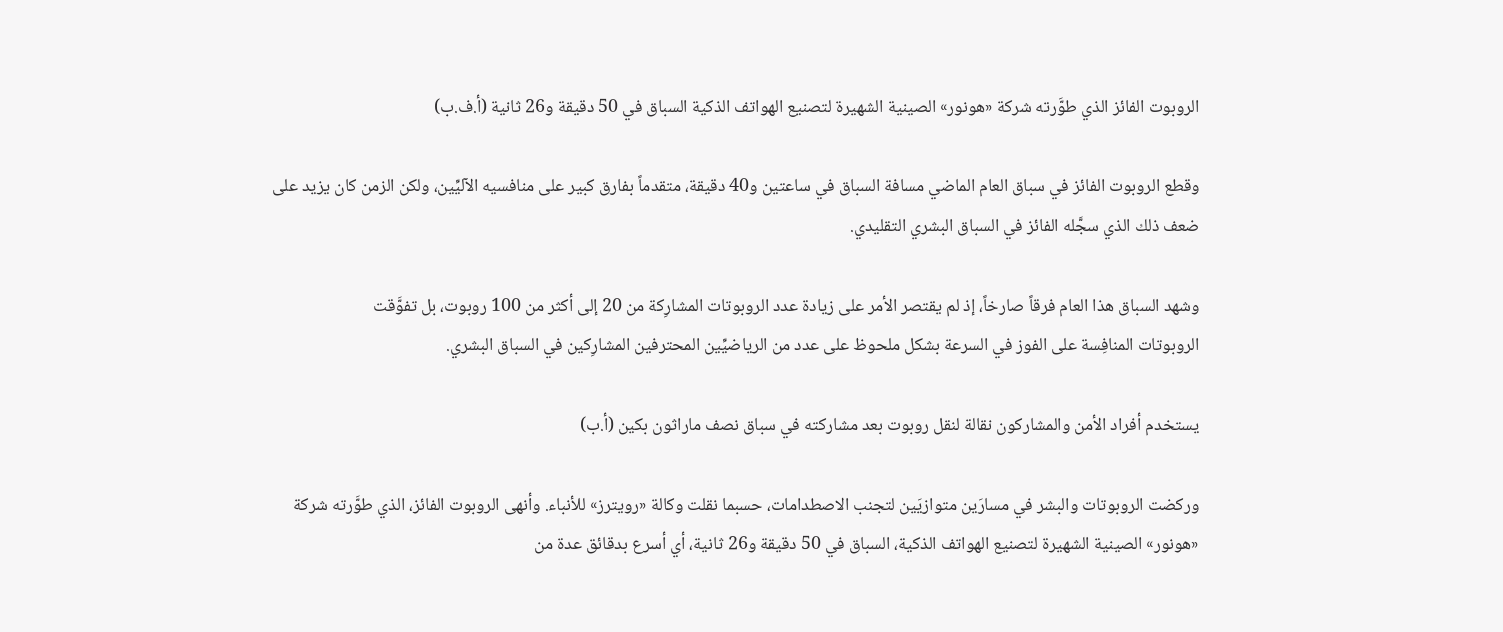الروبوت الفائز الذي طوَّرته شركة «هونور» الصينية الشهيرة لتصنيع الهواتف الذكية السباق في 50 دقيقة و26 ثانية (أ.ف.ب)

وقطع الروبوت الفائز في سباق ‌العام الماضي مسافة السباق في ساعتين و40 دقيقة، متقدماً بفارق كبير على منافسيه الآليِّين، ولكن الزمن كان يزيد على ضعف ذلك الذي سجَّله الفائز في السباق البشري التقليدي.

وشهد السباق هذا العام فرقاً صارخاً، إذ لم يقتصر الأمر على زيادة عدد الروبوتات المشارِكة من 20 إلى أكثر من 100 روبوت، بل تفوَّقت الروبوتات ‌المنافِسة على الفوز ‌في السرعة بشكل ملحوظ على عدد من الرياضيِّين المحترفين المشارِكين ‌في السباق البشري.

يستخدم أفراد الأمن والمشاركون نقالة لنقل روبوت بعد مشاركته في سباق نصف ماراثون بكين (أ.ب)

وركضت الروبوتات والبشر في مسارَين ‌متوازيَين لتجنب الاصطدامات، حسبما نقلت وكالة «رويترز» للأنباء. وأنهى الروبوت الفائز، الذي طوَّرته شركة «هونور» الصينية الشهيرة لتصنيع الهواتف الذكية، السباق في 50 دقيقة و26 ثانية، أي أسرع بدقائق عدة من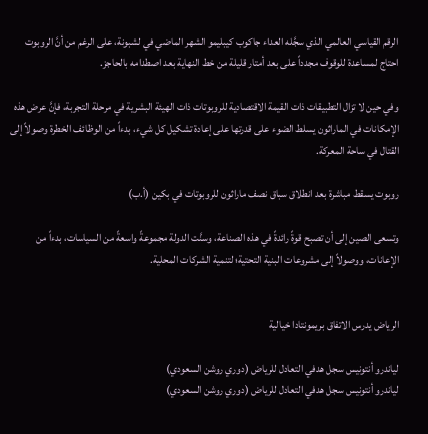الرقم ‌القياسي العالمي الذي سجَّله العداء جاكوب كيبليمو الشهر الماضي في لشبونة، على الرغم من أنَّ الروبوت احتاج لمساعدة للوقوف مجدداً على بعد أمتار قليلة من خط النهاية بعد اصطدامه بالحاجز.

وفي حين لا تزال التطبيقات ذات القيمة الاقتصادية للروبوتات ذات الهيئة البشرية في مرحلة التجربة، فإنَّ عرض هذه الإمكانات في الماراثون يسلط الضوء على قدرتها على إعادة تشكيل كل شيء، بدءاً من الوظائف الخطرة وصولاً إلى القتال في ساحة المعركة.

روبوت يسقط مباشرة بعد انطلاق سباق نصف ماراثون للروبوتات في بكين (أ.ب)

وتسعى الصين إلى أن تصبح قوةً رائدةً في هذه الصناعة، وسنَّت الدولة مجموعةً واسعةً من السياسات، بدءاً من الإعانات، ووصولاً إلى مشروعات البنية التحتية؛ لتنمية الشركات المحلية.


الرياض يدرس الاتفاق بريمونتادا خيالية

لياندرو أنتونيس سجل هدفي التعادل للرياض (دوري روشن السعودي)
لياندرو أنتونيس سجل هدفي التعادل للرياض (دوري روشن السعودي)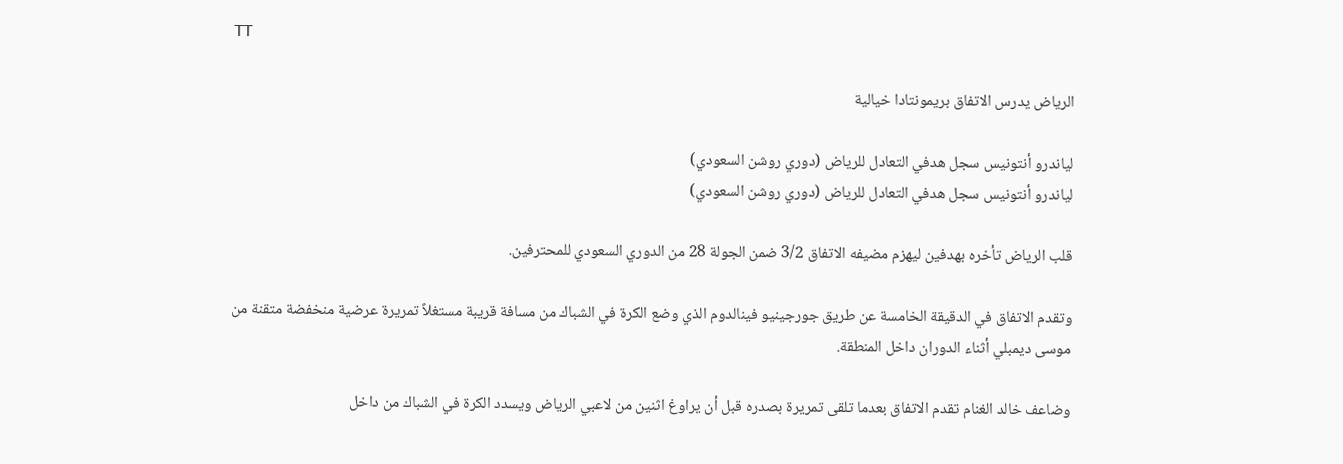TT

الرياض يدرس الاتفاق بريمونتادا خيالية

لياندرو أنتونيس سجل هدفي التعادل للرياض (دوري روشن السعودي)
لياندرو أنتونيس سجل هدفي التعادل للرياض (دوري روشن السعودي)

قلب الرياض تأخره بهدفين ليهزم مضيفه الاتفاق 3/2 ضمن الجولة 28 من الدوري السعودي للمحترفين.

وتقدم الاتفاق في الدقيقة الخامسة عن طريق جورجينيو فينالدوم الذي وضع الكرة في الشباك من مسافة قريبة مستغلاً تمريرة عرضية منخفضة متقنة من موسى ديمبلي أثناء الدوران داخل المنطقة.

وضاعف خالد الغنام تقدم الاتفاق بعدما تلقى تمريرة بصدره قبل أن يراوغ اثنين من لاعبي الرياض ويسدد الكرة في الشباك من داخل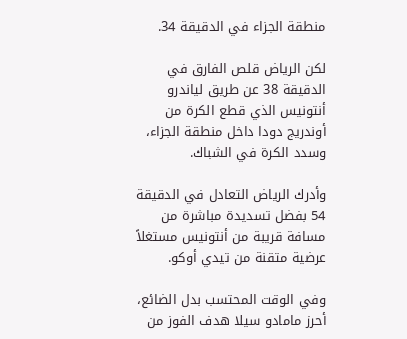منطقة الجزاء في الدقيقة 34.

لكن الرياض قلص الفارق في الدقيقة 38 عن طريق لياندرو أنتونيس الذي قطع الكرة من أوندريج دودا داخل منطقة الجزاء، وسدد الكرة في الشباك.

وأدرك الرياض التعادل في الدقيقة 54 بفضل تسديدة مباشرة من مسافة قريبة من أنتونيس مستغلاً عرضية متقنة من تيدي أوكو.

وفي الوقت المحتسب بدل الضائع، أحرز مامادو سيلا هدف الفوز من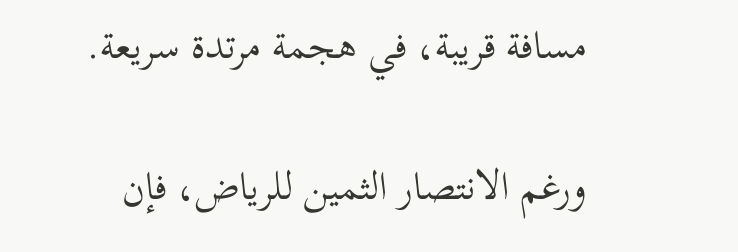مسافة قريبة، في هجمة مرتدة سريعة.

ورغم الانتصار الثمين للرياض، فإن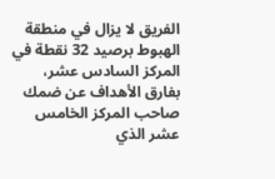الفريق لا يزال في منطقة الهبوط برصيد 32 نقطة في المركز السادس عشر، بفارق الأهداف عن ضمك صاحب المركز الخامس عشر الذي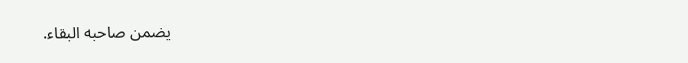يضمن صاحبه البقاء.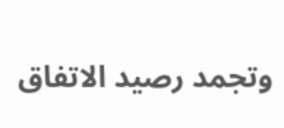وتجمد رصيد الاتفاق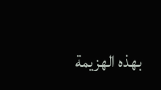بهذه الهزيمة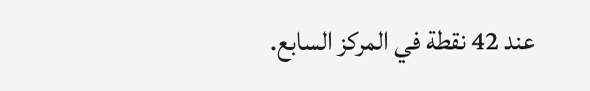عند 42 نقطة في المركز السابع.